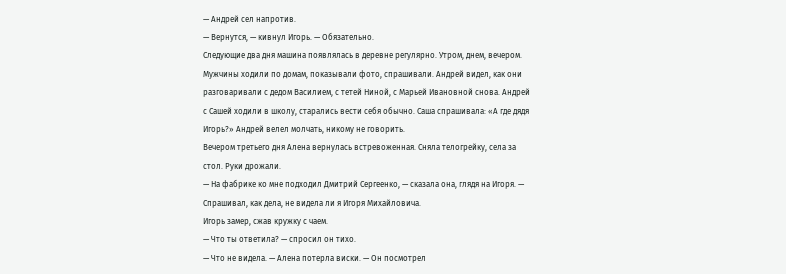— Андрей сел напротив.
— Вернутся, — кивнул Игорь. — Обязательно.
Следующие два дня машина появлялась в деревне регулярно. Утром, днем, вечером. Мужчины ходили по домам, показывали фото, спрашивали. Андрей видел, как они разговаривали с дедом Василием, с тетей Ниной, с Марьей Ивановной снова. Андрей с Сашей ходили в школу, старались вести себя обычно. Саша спрашивала: «А где дядя Игорь?» Андрей велел молчать, никому не говорить.
Вечером третьего дня Алена вернулась встревоженная. Сняла телогрейку, села за стол. Руки дрожали.
— На фабрике ко мне подходил Дмитрий Сергеенко, — сказала она, глядя на Игоря. — Спрашивал, как дела, не видела ли я Игоря Михайловича.
Игорь замер, сжав кружку с чаем.
— Что ты ответила? — спросил он тихо.
— Что не видела. — Алена потерла виски. — Он посмотрел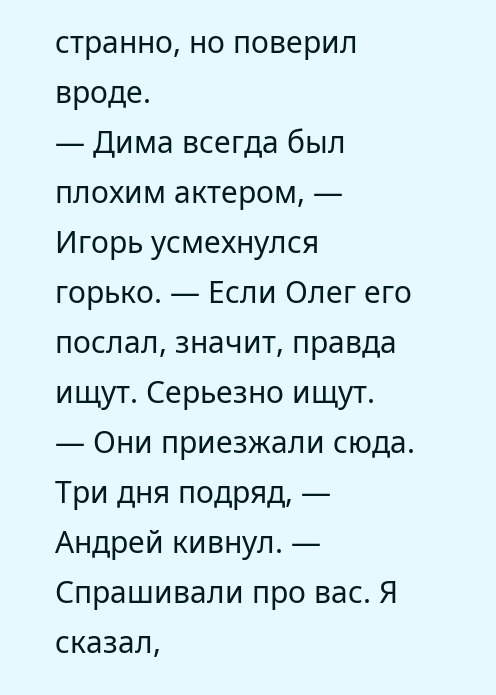странно, но поверил вроде.
— Дима всегда был плохим актером, — Игорь усмехнулся горько. — Если Олег его послал, значит, правда ищут. Серьезно ищут.
— Они приезжали сюда. Три дня подряд, — Андрей кивнул. — Спрашивали про вас. Я сказал,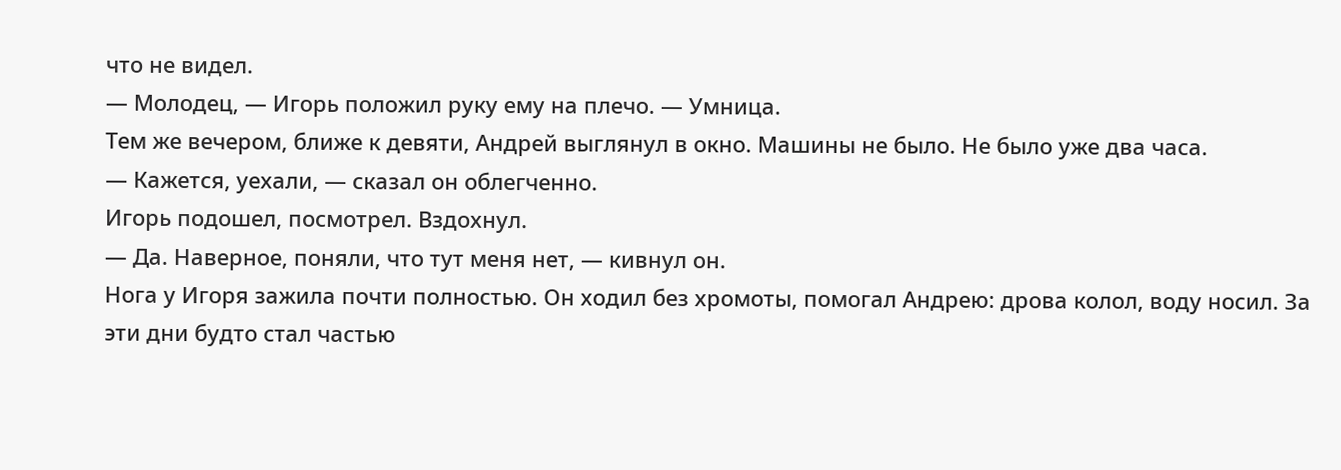что не видел.
— Молодец, — Игорь положил руку ему на плечо. — Умница.
Тем же вечером, ближе к девяти, Андрей выглянул в окно. Машины не было. Не было уже два часа.
— Кажется, уехали, — сказал он облегченно.
Игорь подошел, посмотрел. Вздохнул.
— Да. Наверное, поняли, что тут меня нет, — кивнул он.
Нога у Игоря зажила почти полностью. Он ходил без хромоты, помогал Андрею: дрова колол, воду носил. За эти дни будто стал частью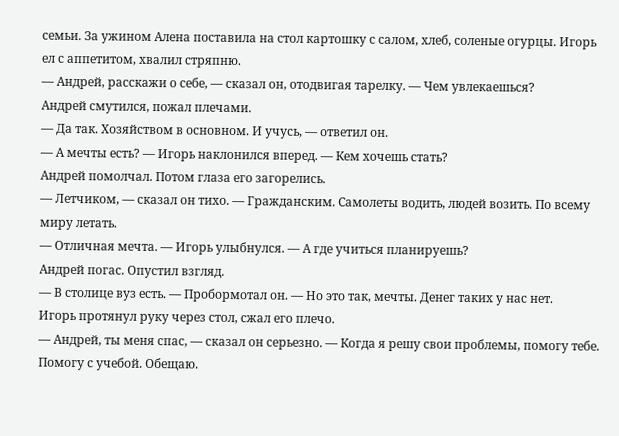семьи. За ужином Алена поставила на стол картошку с салом, хлеб, соленые огурцы. Игорь ел с аппетитом, хвалил стряпню.
— Андрей, расскажи о себе, — сказал он, отодвигая тарелку. — Чем увлекаешься?
Андрей смутился, пожал плечами.
— Да так. Хозяйством в основном. И учусь, — ответил он.
— А мечты есть? — Игорь наклонился вперед. — Кем хочешь стать?
Андрей помолчал. Потом глаза его загорелись.
— Летчиком, — сказал он тихо. — Гражданским. Самолеты водить, людей возить. По всему миру летать.
— Отличная мечта. — Игорь улыбнулся. — А где учиться планируешь?
Андрей погас. Опустил взгляд.
— В столице вуз есть. — Пробормотал он. — Но это так, мечты. Денег таких у нас нет.
Игорь протянул руку через стол, сжал его плечо.
— Андрей, ты меня спас, — сказал он серьезно. — Когда я решу свои проблемы, помогу тебе. Помогу с учебой. Обещаю.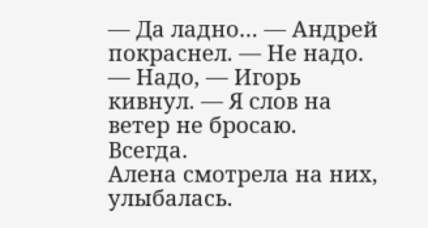— Да ладно… — Андрей покраснел. — Не надо.
— Надо, — Игорь кивнул. — Я слов на ветер не бросаю. Всегда.
Алена смотрела на них, улыбалась.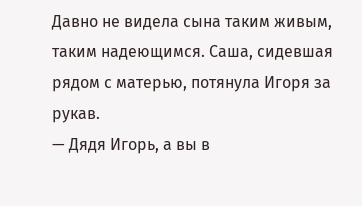Давно не видела сына таким живым, таким надеющимся. Саша, сидевшая рядом с матерью, потянула Игоря за рукав.
— Дядя Игорь, а вы в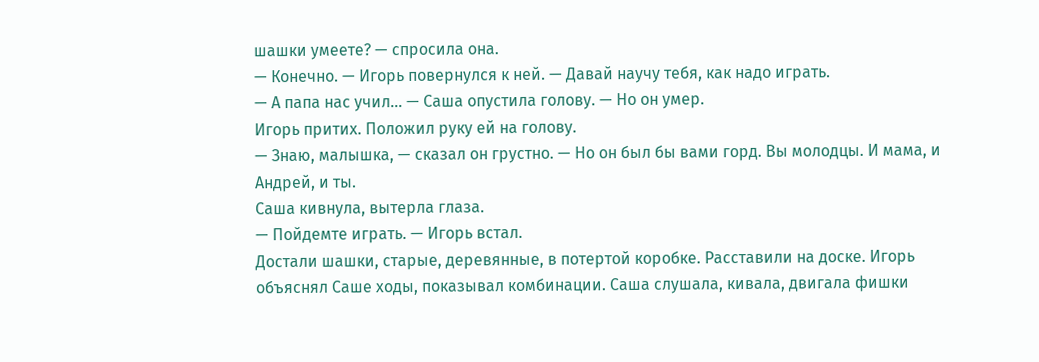шашки умеете? — спросила она.
— Конечно. — Игорь повернулся к ней. — Давай научу тебя, как надо играть.
— А папа нас учил… — Саша опустила голову. — Но он умер.
Игорь притих. Положил руку ей на голову.
— Знаю, малышка, — сказал он грустно. — Но он был бы вами горд. Вы молодцы. И мама, и Андрей, и ты.
Саша кивнула, вытерла глаза.
— Пойдемте играть. — Игорь встал.
Достали шашки, старые, деревянные, в потертой коробке. Расставили на доске. Игорь объяснял Саше ходы, показывал комбинации. Саша слушала, кивала, двигала фишки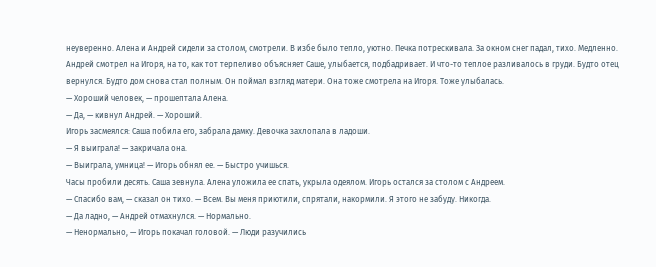неуверенно. Алена и Андрей сидели за столом, смотрели. В избе было тепло, уютно. Печка потрескивала. За окном снег падал, тихо. Медленно. Андрей смотрел на Игоря, на то, как тот терпеливо объясняет Саше, улыбается, подбадривает. И что-то теплое разливалось в груди. Будто отец вернулся. Будто дом снова стал полным. Он поймал взгляд матери. Она тоже смотрела на Игоря. Тоже улыбалась.
— Хороший человек, — прошептала Алена.
— Да, — кивнул Андрей. — Хороший.
Игорь засмеялся: Саша побила его, забрала дамку. Девочка захлопала в ладоши.
— Я выиграла! — закричала она.
— Выиграла, умница! — Игорь обнял ее. — Быстро учишься.
Часы пробили десять. Саша зевнула. Алена уложила ее спать, укрыла одеялом. Игорь остался за столом с Андреем.
— Спасибо вам, — сказал он тихо. — Всем. Вы меня приютили, спрятали, накормили. Я этого не забуду. Никогда.
— Да ладно, — Андрей отмахнулся. — Нормально.
— Ненормально, — Игорь покачал головой. — Люди разучились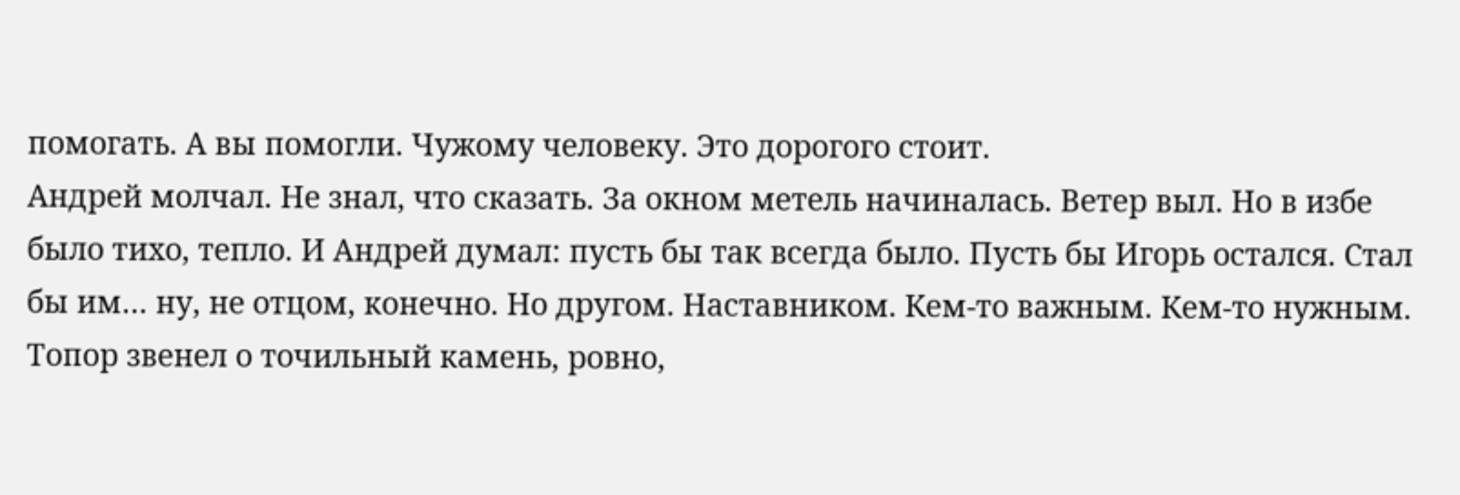помогать. А вы помогли. Чужому человеку. Это дорогого стоит.
Андрей молчал. Не знал, что сказать. За окном метель начиналась. Ветер выл. Но в избе было тихо, тепло. И Андрей думал: пусть бы так всегда было. Пусть бы Игорь остался. Стал бы им… ну, не отцом, конечно. Но другом. Наставником. Кем-то важным. Кем-то нужным.
Топор звенел о точильный камень, ровно,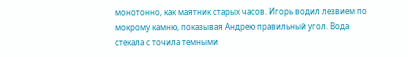монотонно, как маятник старых часов. Игорь водил лезвием по мокрому камню, показывая Андрею правильный угол. Вода стекала с точила темными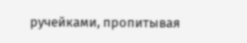ручейками, пропитывая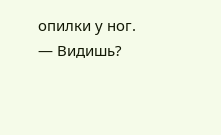опилки у ног.
— Видишь?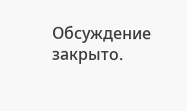Обсуждение закрыто.